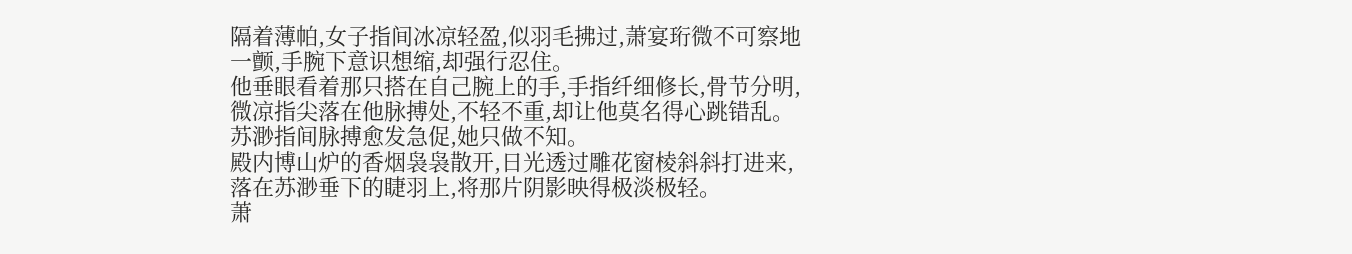隔着薄帕,女子指间冰凉轻盈,似羽毛拂过,萧宴珩微不可察地一颤,手腕下意识想缩,却强行忍住。
他垂眼看着那只搭在自己腕上的手,手指纤细修长,骨节分明,微凉指尖落在他脉搏处,不轻不重,却让他莫名得心跳错乱。
苏渺指间脉搏愈发急促,她只做不知。
殿内博山炉的香烟袅袅散开,日光透过雕花窗棱斜斜打进来,落在苏渺垂下的睫羽上,将那片阴影映得极淡极轻。
萧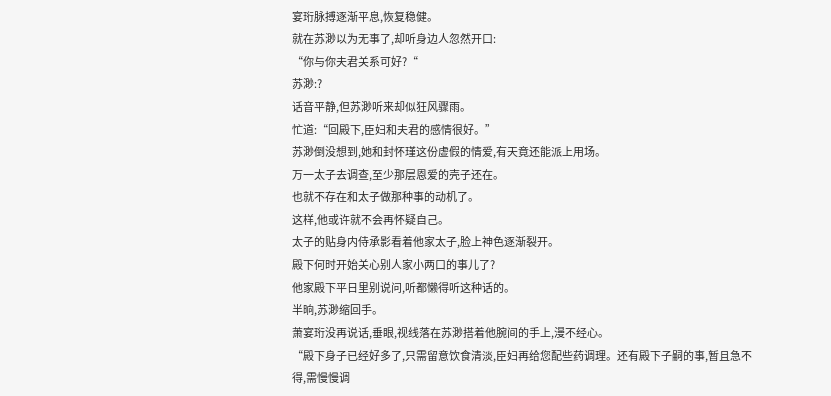宴珩脉搏逐渐平息,恢复稳健。
就在苏渺以为无事了,却听身边人忽然开口:
“你与你夫君关系可好?“
苏渺:?
话音平静,但苏渺听来却似狂风骤雨。
忙道:“回殿下,臣妇和夫君的感情很好。”
苏渺倒没想到,她和封怀瑾这份虚假的情爱,有天竟还能派上用场。
万一太子去调查,至少那层恩爱的壳子还在。
也就不存在和太子做那种事的动机了。
这样,他或许就不会再怀疑自己。
太子的贴身内侍承影看着他家太子,脸上神色逐渐裂开。
殿下何时开始关心别人家小两口的事儿了?
他家殿下平日里别说问,听都懒得听这种话的。
半晌,苏渺缩回手。
萧宴珩没再说话,垂眼,视线落在苏渺搭着他腕间的手上,漫不经心。
“殿下身子已经好多了,只需留意饮食清淡,臣妇再给您配些药调理。还有殿下子嗣的事,暂且急不得,需慢慢调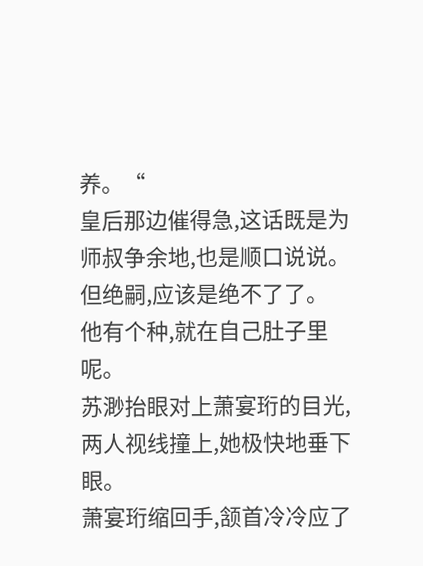养。“
皇后那边催得急,这话既是为师叔争余地,也是顺口说说。
但绝嗣,应该是绝不了了。
他有个种,就在自己肚子里呢。
苏渺抬眼对上萧宴珩的目光,两人视线撞上,她极快地垂下眼。
萧宴珩缩回手,颔首冷冷应了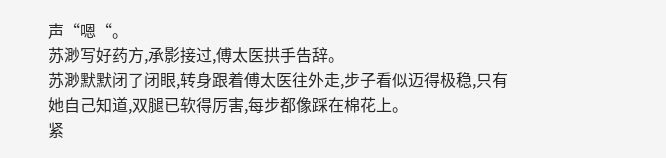声“嗯“。
苏渺写好药方,承影接过,傅太医拱手告辞。
苏渺默默闭了闭眼,转身跟着傅太医往外走,步子看似迈得极稳,只有她自己知道,双腿已软得厉害,每步都像踩在棉花上。
紧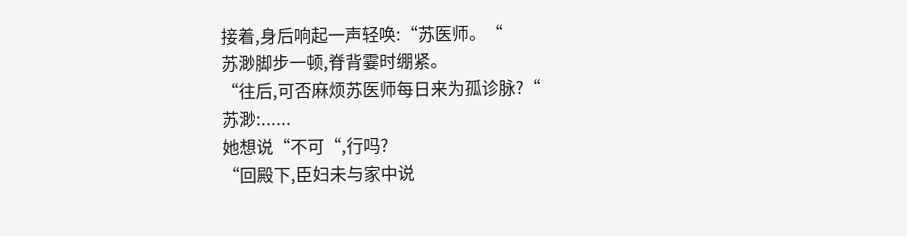接着,身后响起一声轻唤:“苏医师。“
苏渺脚步一顿,脊背霎时绷紧。
“往后,可否麻烦苏医师每日来为孤诊脉?“
苏渺:......
她想说“不可“,行吗?
“回殿下,臣妇未与家中说